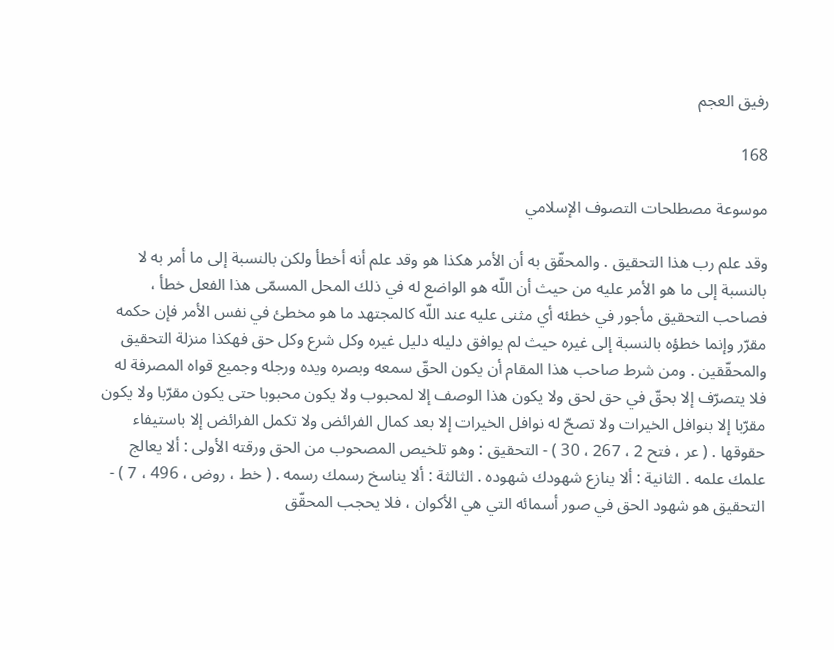رفيق العجم

168

موسوعة مصطلحات التصوف الإسلامي

وقد علم رب هذا التحقيق . والمحقّق به أن الأمر هكذا هو وقد علم أنه أخطأ ولكن بالنسبة إلى ما أمر به لا بالنسبة إلى ما هو الأمر عليه من حيث أن اللّه هو الواضع له في ذلك المحل المسمّى هذا الفعل خطأ ، فصاحب التحقيق مأجور في خطئه أي مثنى عليه عند اللّه كالمجتهد ما هو مخطئ في نفس الأمر فإن حكمه مقرّر وإنما خطؤه بالنسبة إلى غيره حيث لم يوافق دليله دليل غيره وكل شرع وكل حق فهكذا منزلة التحقيق والمحقّقين . ومن شرط صاحب هذا المقام أن يكون الحقّ سمعه وبصره ويده ورجله وجميع قواه المصرفة له فلا يتصرّف إلا بحقّ في حق لحق ولا يكون هذا الوصف إلا لمحبوب ولا يكون محبوبا حتى يكون مقرّبا ولا يكون مقرّبا إلا بنوافل الخيرات ولا تصحّ له نوافل الخيرات إلا بعد كمال الفرائض ولا تكمل الفرائض إلا باستيفاء حقوقها . ( عر ، فتح 2 ، 267 ، 30 ) - التحقيق : وهو تلخيص المصحوب من الحق ورقته الأولى : ألا يعالج علمك علمه . الثانية : ألا ينازع شهودك شهوده . الثالثة : ألا يناسخ رسمك رسمه . ( خط ، روض ، 496 ، 7 ) - التحقيق هو شهود الحق في صور أسمائه التي هي الأكوان ، فلا يحجب المحقّق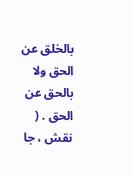بالخلق عن الحق ولا بالحق عن الحق . ( نقش ، جا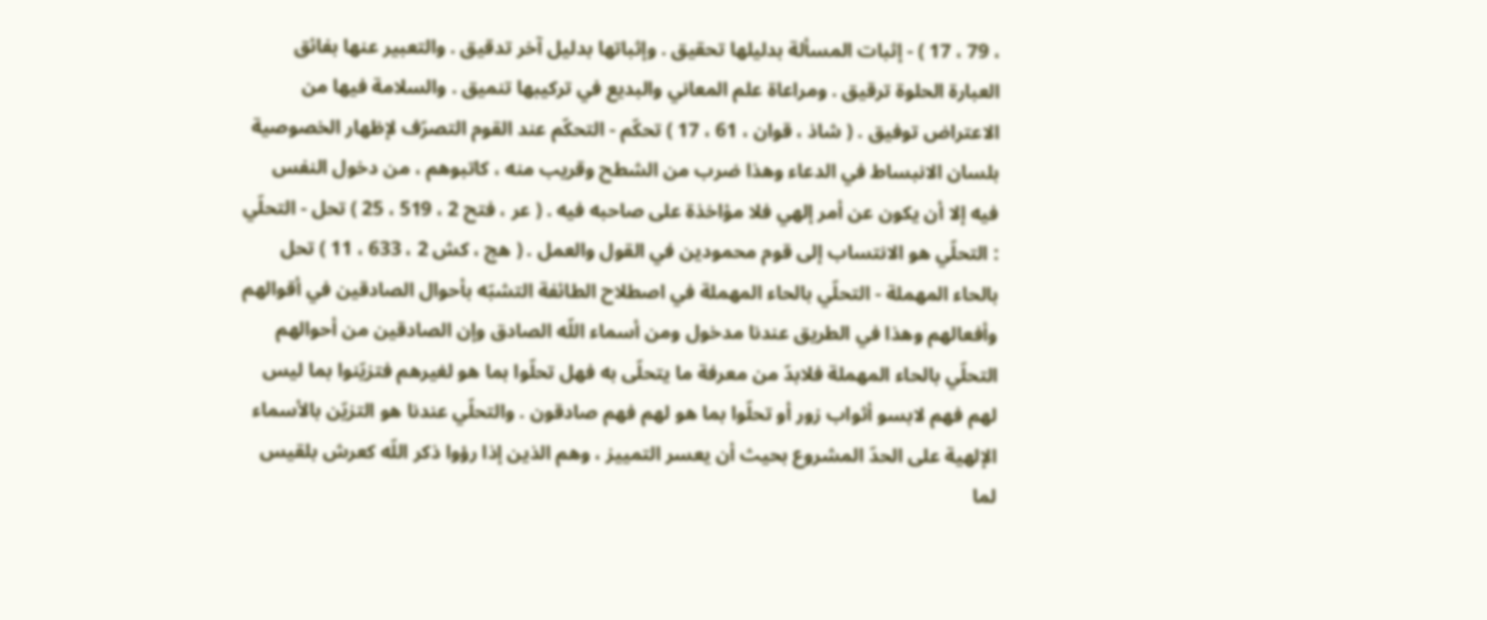، 79 ، 17 ) - إثبات المسألة بدليلها تحقيق . وإثباتها بدليل آخر تدقيق . والتعبير عنها بفائق العبارة الحلوة ترقيق . ومراعاة علم المعاني والبديع في تركيبها تنميق . والسلامة فيها من الاعتراض توفيق . ( شاذ ، قوان ، 61 ، 17 ) تحكّم - التحكّم عند القوم التصرّف لإظهار الخصوصية بلسان الانبساط في الدعاء وهذا ضرب من الشطح وقريب منه ، كاتبوهم ، من دخول النفس فيه إلا أن يكون عن أمر إلهي فلا مؤاخذة على صاحبه فيه . ( عر ، فتح 2 ، 519 ، 25 ) تحل - التحلّي : التحلّي هو الانتساب إلى قوم محمودين في القول والعمل . ( هج ، كش 2 ، 633 ، 11 ) تحل بالحاء المهملة - التحلّي بالحاء المهملة في اصطلاح الطائفة التشبّه بأحوال الصادقين في أقوالهم وأفعالهم وهذا في الطريق عندنا مدخول ومن أسماء اللّه الصادق وإن الصادقين من أحوالهم التحلّي بالحاء المهملة فلابدّ من معرفة ما يتحلّى به فهل تحلّوا بما هو لغيرهم فتزيّنوا بما ليس لهم فهم لابسو أثواب زور أو تحلّوا بما هو لهم فهم صادقون . والتحلّي عندنا هو التزيّن بالأسماء الإلهية على الحدّ المشروع بحيث أن يعسر التمييز ، وهم الذين إذا رؤوا ذكر اللّه كعرش بلقيس لما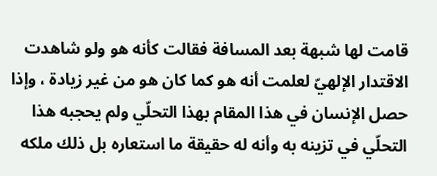قامت لها شبهة بعد المسافة فقالت كأنه هو ولو شاهدت الاقتدار الإلهيّ لعلمت أنه هو كما كان هو من غير زيادة ، وإذا حصل الإنسان في هذا المقام بهذا التحلّي ولم يحجبه هذا التحلّي في تزينه به وأنه له حقيقة ما استعاره بل ذلك ملكه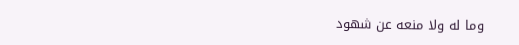وما له ولا منعه عن شهود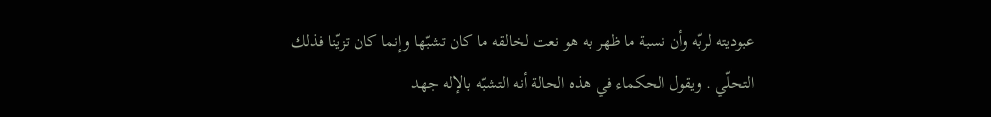عبوديته لربّه وأن نسبة ما ظهر به هو نعت لخالقه ما كان تشبّها وإنما كان تزيّنا فذلك التحلّي . ويقول الحكماء في هذه الحالة أنه التشبّه بالإله جهد